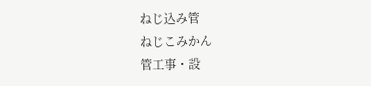ねじ込み管
ねじこみかん
管工事・設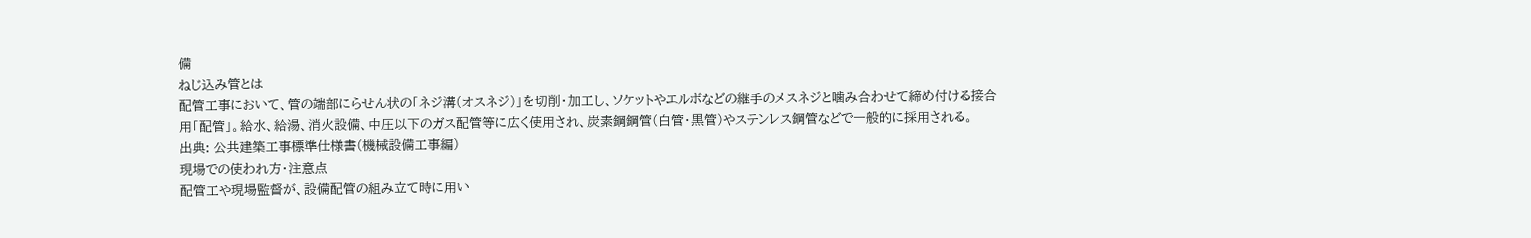備
ねじ込み管とは
配管工事において、管の端部にらせん状の「ネジ溝(オスネジ)」を切削・加工し、ソケットやエルボなどの継手のメスネジと噛み合わせて締め付ける接合用「配管」。給水、給湯、消火設備、中圧以下のガス配管等に広く使用され、炭素鋼鋼管(白管・黒管)やステンレス鋼管などで一般的に採用される。
出典: 公共建築工事標準仕様書(機械設備工事編)
現場での使われ方・注意点
配管工や現場監督が、設備配管の組み立て時に用い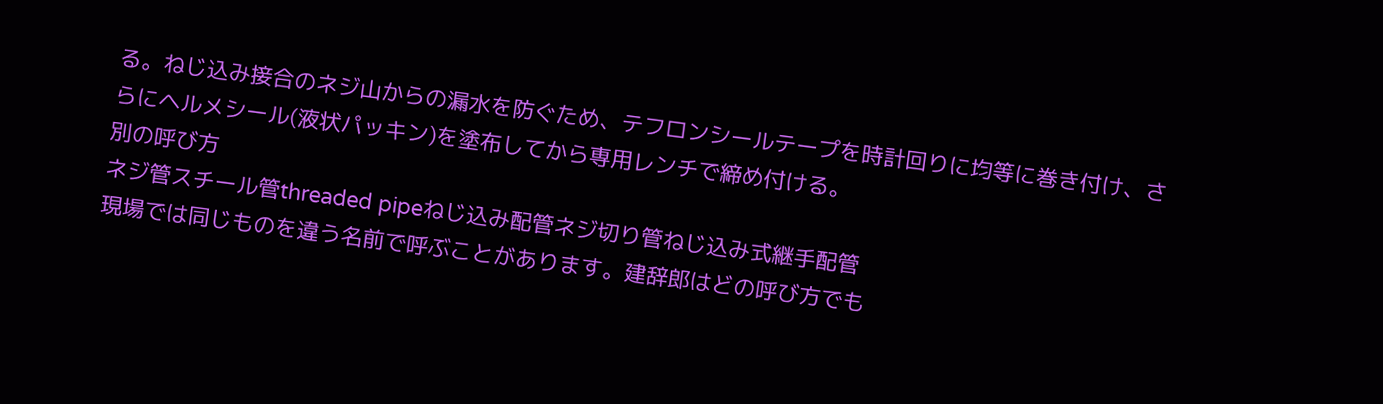る。ねじ込み接合のネジ山からの漏水を防ぐため、テフロンシールテープを時計回りに均等に巻き付け、さらにヘルメシール(液状パッキン)を塗布してから専用レンチで締め付ける。
別の呼び方
ネジ管スチール管threaded pipeねじ込み配管ネジ切り管ねじ込み式継手配管
現場では同じものを違う名前で呼ぶことがあります。建辞郎はどの呼び方でも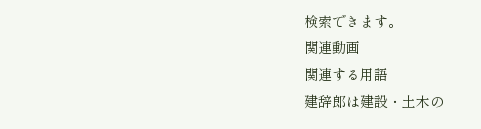検索できます。
関連動画
関連する用語
建辞郎は建設・土木の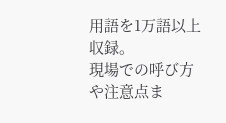用語を1万語以上収録。
現場での呼び方や注意点ま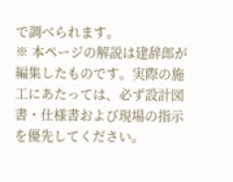で調べられます。
※ 本ページの解説は建辞郎が編集したものです。実際の施工にあたっては、必ず設計図書・仕様書および現場の指示を優先してください。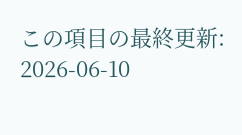この項目の最終更新: 2026-06-10